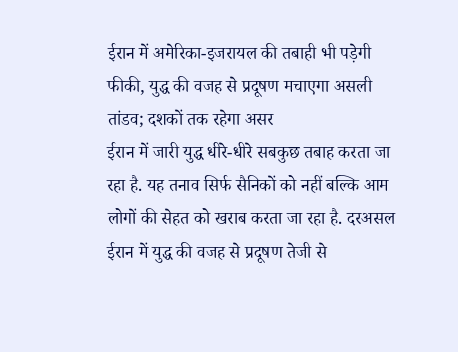ईरान में अमेरिका-इजरायल की तबाही भी पड़ेगी फीकी, युद्ध की वजह से प्रदूषण मचाएगा असली तांडव; दशकों तक रहेगा असर
ईरान में जारी युद्ध धीरे-धीरे सबकुछ तबाह करता जा रहा है. यह तनाव सिर्फ सैनिकों को नहीं बल्कि आम लोगों की सेहत को खराब करता जा रहा है. दरअसल ईरान में युद्ध की वजह से प्रदूषण तेजी से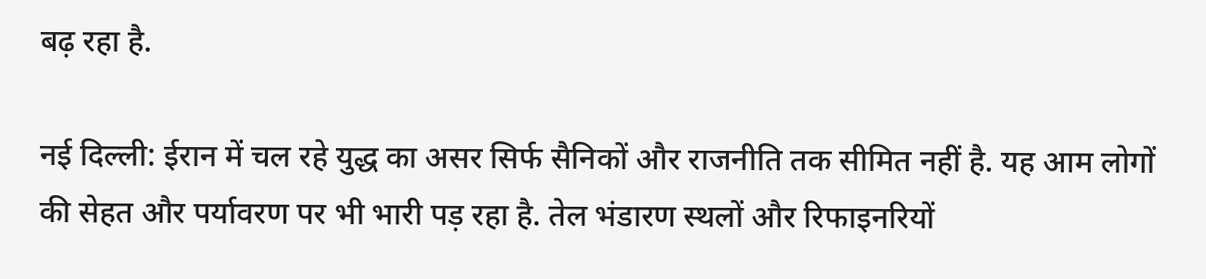बढ़ रहा है.

नई दिल्ली: ईरान में चल रहे युद्ध का असर सिर्फ सैनिकों और राजनीति तक सीमित नहीं है. यह आम लोगों की सेहत और पर्यावरण पर भी भारी पड़ रहा है. तेल भंडारण स्थलों और रिफाइनरियों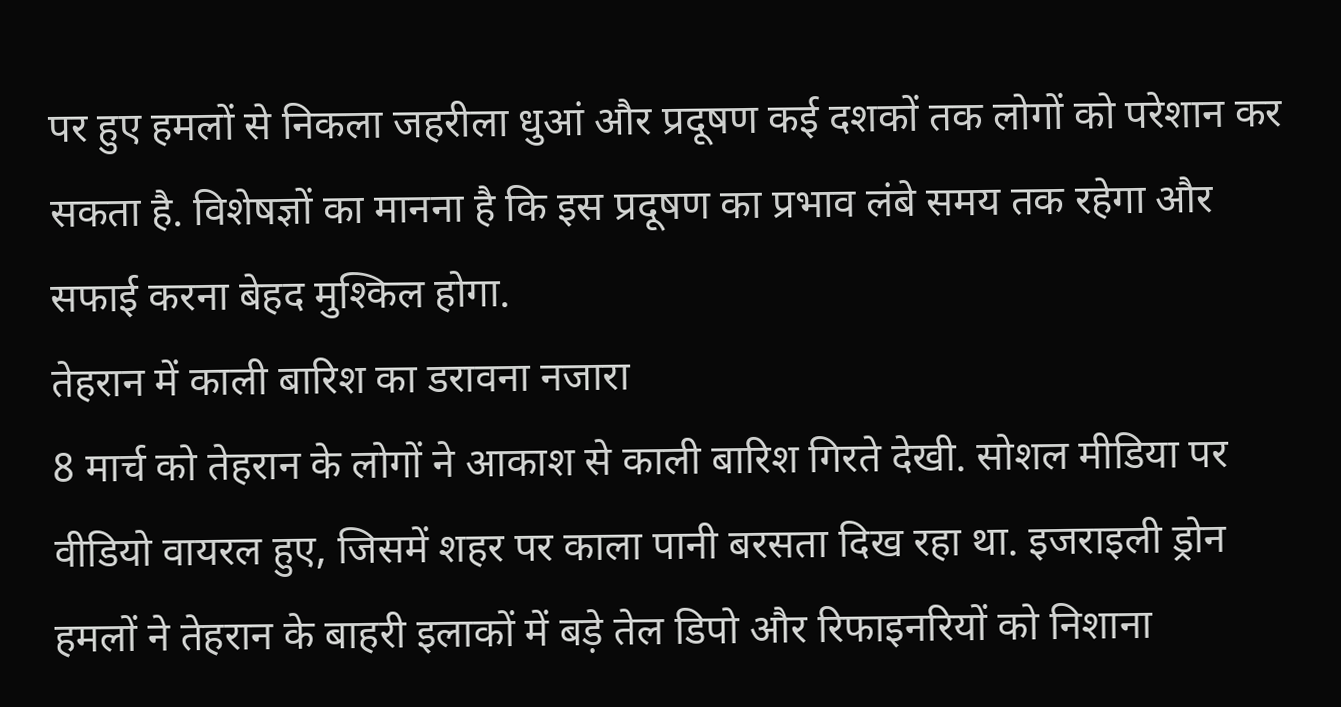पर हुए हमलों से निकला जहरीला धुआं और प्रदूषण कई दशकों तक लोगों को परेशान कर सकता है. विशेषज्ञों का मानना है कि इस प्रदूषण का प्रभाव लंबे समय तक रहेगा और सफाई करना बेहद मुश्किल होगा.
तेहरान में काली बारिश का डरावना नजारा
8 मार्च को तेहरान के लोगों ने आकाश से काली बारिश गिरते देखी. सोशल मीडिया पर वीडियो वायरल हुए, जिसमें शहर पर काला पानी बरसता दिख रहा था. इजराइली ड्रोन हमलों ने तेहरान के बाहरी इलाकों में बड़े तेल डिपो और रिफाइनरियों को निशाना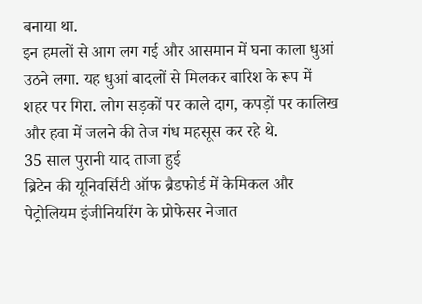बनाया था.
इन हमलों से आग लग गई और आसमान में घना काला धुआं उठने लगा. यह धुआं बादलों से मिलकर बारिश के रूप में शहर पर गिरा. लोग सड़कों पर काले दाग, कपड़ों पर कालिख और हवा में जलने की तेज गंध महसूस कर रहे थे.
35 साल पुरानी याद ताजा हुई
ब्रिटेन की यूनिवर्सिटी ऑफ ब्रैडफोर्ड में केमिकल और पेट्रोलियम इंजीनियरिंग के प्रोफेसर नेजात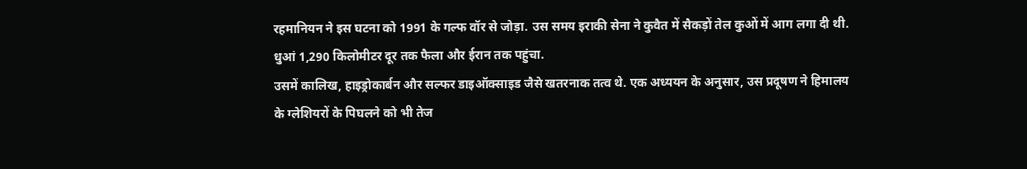रहमानियन ने इस घटना को 1991 के गल्फ वॉर से जोड़ा. उस समय इराकी सेना ने कुवैत में सैकड़ों तेल कुओं में आग लगा दी थी. धुआं 1,290 किलोमीटर दूर तक फैला और ईरान तक पहुंचा.
उसमें कालिख, हाइड्रोकार्बन और सल्फर डाइऑक्साइड जैसे खतरनाक तत्व थे. एक अध्ययन के अनुसार, उस प्रदूषण ने हिमालय के ग्लेशियरों के पिघलने को भी तेज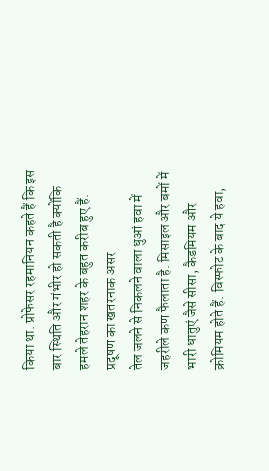किया था. प्रोफेसर रहमानियन कहते हैं कि इस बार स्थिति और गंभीर हो सकती है क्योंकि हमले तेहरान शहर के बहुत करीब हुए हैं.
प्रदूषण का खतरनाक असर
तेल जलने से निकलने वाला धुआं हवा में जहरीले कण फैलाता है. मिसाइल और बमों में भारी धातुएं जैसे सीसा, कैडमियम और क्रोमियम होते हैं. विस्फोट के बाद ये हवा,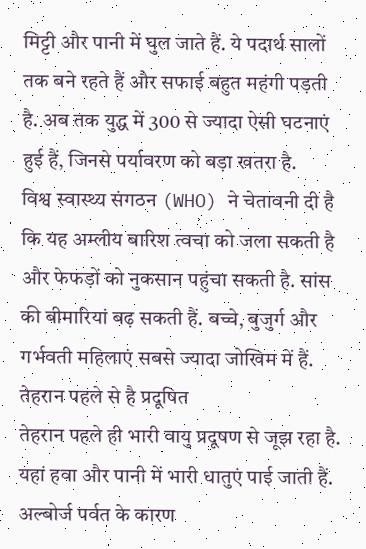मिट्टी और पानी में घुल जाते हैं. ये पदार्थ सालों तक बने रहते हैं और सफाई बहुत महंगी पड़ती है. अब तक युद्ध में 300 से ज्यादा ऐसी घटनाएं हुई हैं, जिनसे पर्यावरण को बड़ा खतरा है.
विश्व स्वास्थ्य संगठन (WHO) ने चेतावनी दी है कि यह अम्लीय बारिश त्वचा को जला सकती है और फेफड़ों को नुकसान पहुंचा सकती है. सांस की बीमारियां बढ़ सकती हैं. बच्चे, बुजुर्ग और गर्भवती महिलाएं सबसे ज्यादा जोखिम में हैं.
तेहरान पहले से है प्रदूषित
तेहरान पहले ही भारी वायु प्रदूषण से जूझ रहा है. यहां हवा और पानी में भारी धातुएं पाई जाती हैं. अल्बोर्ज पर्वत के कारण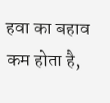हवा का बहाव कम होता है,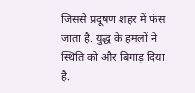जिससे प्रदूषण शहर में फंस जाता है. युद्ध के हमलों ने स्थिति को और बिगाड़ दिया है.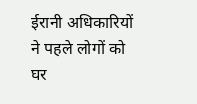ईरानी अधिकारियों ने पहले लोगों को घर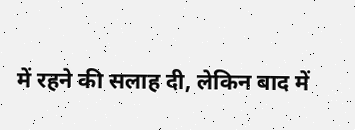में रहने की सलाह दी, लेकिन बाद में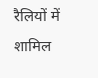रैलियों में शामिल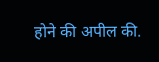होने की अपील की.